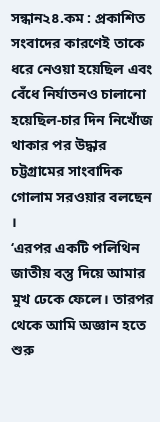সন্ধান২৪.কম : প্রকাশিত সংবাদের কারণেই তাকে ধরে নেওয়া হয়েছিল এবং বেঁধে নির্যাতনও চালানো হয়েছিল-চার দিন নিখোঁজ থাকার পর উদ্ধার চট্টগ্রামের সাংবাদিক গোলাম সরওয়ার বলছেন ।
‘এরপর একটি পলিথিন জাতীয় বস্তু দিয়ে আমার মুখ ঢেকে ফেলে। তারপর থেকে আমি অজ্ঞান হতে শুরু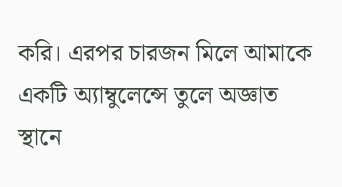করি। এরপর চারজন মিলে আমাকে একটি অ্যাম্বুলেন্সে তুলে অজ্ঞাত স্থানে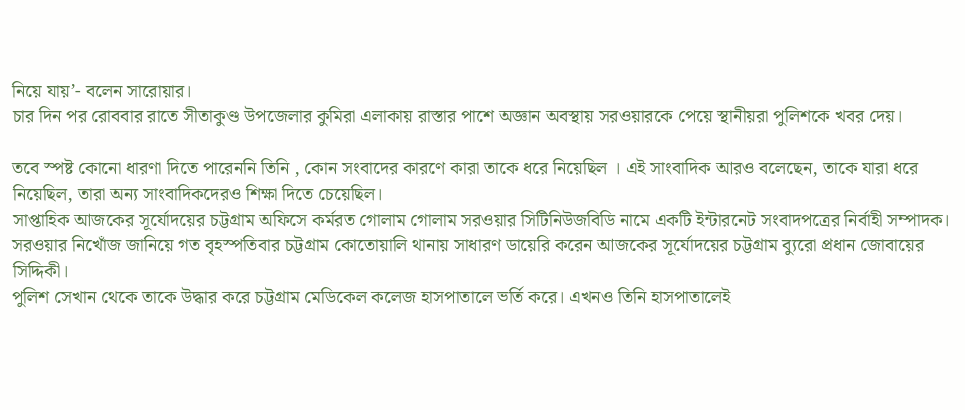নিয়ে যায়’- বলেন সারোয়ার।
চার দিন পর রোববার রাতে সীতাকুণ্ড উপজেলার কুমিরা এলাকায় রাস্তার পাশে অজ্ঞান অবস্থায় সরওয়ারকে পেয়ে স্থানীয়রা পুলিশকে খবর দেয়।

তবে স্পষ্ট কোনো ধারণা দিতে পারেননি তিনি , কোন সংবাদের কারণে কারা তাকে ধরে নিয়েছিল । এই সাংবাদিক আরও বলেছেন, তাকে যারা ধরে নিয়েছিল, তারা অন্য সাংবাদিকদেরও শিক্ষা দিতে চেয়েছিল।
সাপ্তাহিক আজকের সূর্যোদয়ের চট্টগ্রাম অফিসে কর্মরত গোলাম গোলাম সরওয়ার সিটিনিউজবিডি নামে একটি ইন্টারনেট সংবাদপত্রের নির্বাহী সম্পাদক। সরওয়ার নিখোঁজ জানিয়ে গত বৃহস্পতিবার চট্টগ্রাম কোতোয়ালি থানায় সাধারণ ডায়েরি করেন আজকের সূর্যোদয়ের চট্টগ্রাম ব্যুরো প্রধান জোবায়ের সিদ্দিকী।
পুলিশ সেখান থেকে তাকে উদ্ধার করে চট্টগ্রাম মেডিকেল কলেজ হাসপাতালে ভর্তি করে। এখনও তিনি হাসপাতালেই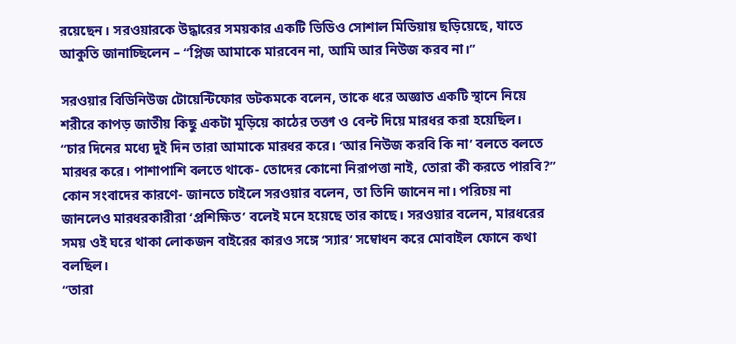রয়েছেন। সরওয়ারকে উদ্ধারের সময়কার একটি ভিডিও সোশাল মিডিয়ায় ছড়িয়েছে, যাতে আকুতি জানাচ্ছিলেন – “প্লিজ আমাকে মারবেন না, আমি আর নিউজ করব না।”

সরওয়ার বিডিনিউজ টোয়েন্টিফোর ডটকমকে বলেন, তাকে ধরে অজ্ঞাত একটি স্থানে নিয়ে শরীরে কাপড় জাতীয় কিছু একটা মুড়িয়ে কাঠের তক্তা ও বেল্ট দিয়ে মারধর করা হয়েছিল।
“চার দিনের মধ্যে দুই দিন তারা আমাকে মারধর করে। ‘আর নিউজ করবি কি না’ বলতে বলতে মারধর করে। পাশাপাশি বলতে থাকে- তোদের কোনো নিরাপত্তা নাই, তোরা কী করতে পারবি?”
কোন সংবাদের কারণে- জানতে চাইলে সরওয়ার বলেন, তা তিনি জানেন না। পরিচয় না জানলেও মারধরকারীরা ‘প্রশিক্ষিত’ বলেই মনে হয়েছে তার কাছে। সরওয়ার বলেন, মারধরের সময় ওই ঘরে থাকা লোকজন বাইরের কারও সঙ্গে ‘স্যার’ সম্বোধন করে মোবাইল ফোনে কথা বলছিল।
“তারা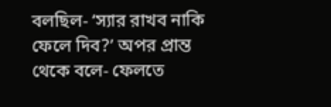বলছিল- ‘স্যার রাখব নাকি ফেলে দিব?’ অপর প্রান্ত থেকে বলে- ফেলতে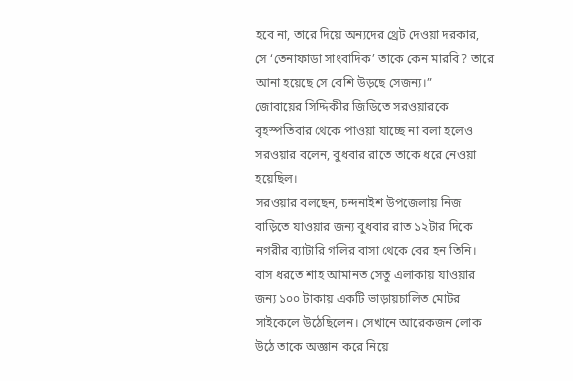হবে না, তারে দিয়ে অন্যদের থ্রেট দেওয়া দরকার, সে ‘তেনাফাডা সাংবাদিক’ তাকে কেন মারবি? তারে আনা হয়েছে সে বেশি উড়ছে সেজন্য।”
জোবায়ের সিদ্দিকীর জিডিতে সরওয়ারকে বৃহস্পতিবার থেকে পাওয়া যাচ্ছে না বলা হলেও সরওয়ার বলেন, বুধবার রাতে তাকে ধরে নেওয়া হয়েছিল।
সরওয়ার বলছেন, চন্দনাইশ উপজেলায় নিজ বাড়িতে যাওয়ার জন্য বুধবার রাত ১২টার দিকে নগরীর ব্যাটারি গলির বাসা থেকে বের হন তিনি। বাস ধরতে শাহ আমানত সেতু এলাকায় যাওয়ার জন্য ১০০ টাকায় একটি ভাড়ায়চালিত মোটর সাইকেলে উঠেছিলেন। সেখানে আরেকজন লোক উঠে তাকে অজ্ঞান করে নিয়ে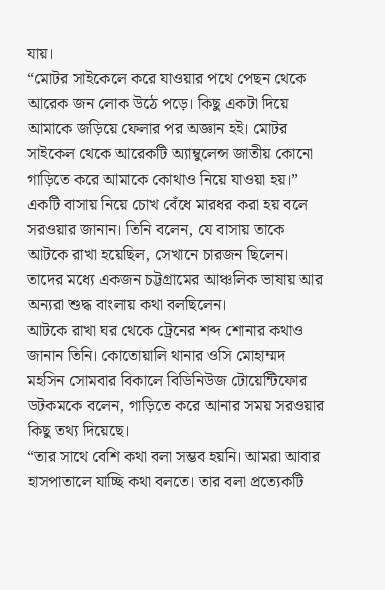যায়।
“মোটর সাইকেলে করে যাওয়ার পথে পেছন থেকে আরেক জন লোক উঠে পড়ে। কিছু একটা দিয়ে আমাকে জড়িয়ে ফেলার পর অজ্ঞান হই। মোটর সাইকেল থেকে আরেকটি অ্যাম্বুলেন্স জাতীয় কোনো গাড়িতে করে আমাকে কোথাও নিয়ে যাওয়া হয়।”
একটি বাসায় নিয়ে চোখ বেঁধে মারধর করা হয় বলে সরওয়ার জানান। তিনি বলেন, যে বাসায় তাকে আটকে রাখা হয়েছিল, সেখানে চারজন ছিলেন। তাদের মধ্যে একজন চট্টগ্রামের আঞ্চলিক ভাষায় আর অন্যরা শুদ্ধ বাংলায় কথা বলছিলেন।
আটকে রাখা ঘর থেকে ট্রেনের শব্দ শোনার কথাও জানান তিনি। কোতোয়ালি থানার ওসি মোহাম্মদ মহসিন সোমবার বিকালে বিডিনিউজ টোয়েন্টিফোর ডটকমকে বলেন, গাড়িতে করে আনার সময় সরওয়ার কিছু তথ্য দিয়েছে।
“তার সাথে বেশি কথা বলা সম্ভব হয়নি। আমরা আবার হাসপাতালে যাচ্ছি কথা বলতে। তার বলা প্রত্যেকটি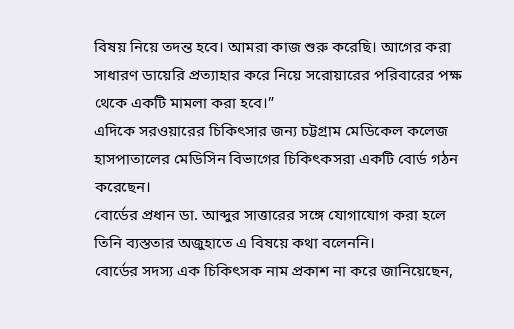বিষয় নিয়ে তদন্ত হবে। আমরা কাজ শুরু করেছি। আগের করা সাধারণ ডায়েরি প্রত্যাহার করে নিয়ে সরোয়ারের পরিবারের পক্ষ থেকে একটি মামলা করা হবে।”
এদিকে সরওয়ারের চিকিৎসার জন্য চট্টগ্রাম মেডিকেল কলেজ হাসপাতালের মেডিসিন বিভাগের চিকিৎকসরা একটি বোর্ড গঠন করেছেন।
বোর্ডের প্রধান ডা. আব্দুর সাত্তারের সঙ্গে যোগাযোগ করা হলে তিনি ব্যস্ততার অজুহাতে এ বিষয়ে কথা বলেননি।
বোর্ডের সদস্য এক চিকিৎসক নাম প্রকাশ না করে জানিয়েছেন,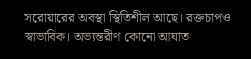সরোয়ারের অবস্থা স্থিতিশীল আছে। রক্তচাপও স্বাভাবিক। অভ্যন্তরীণ কোনো আঘাত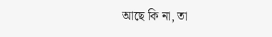আছে কি না, তা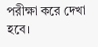পরীক্ষা করে দেখা হবে।